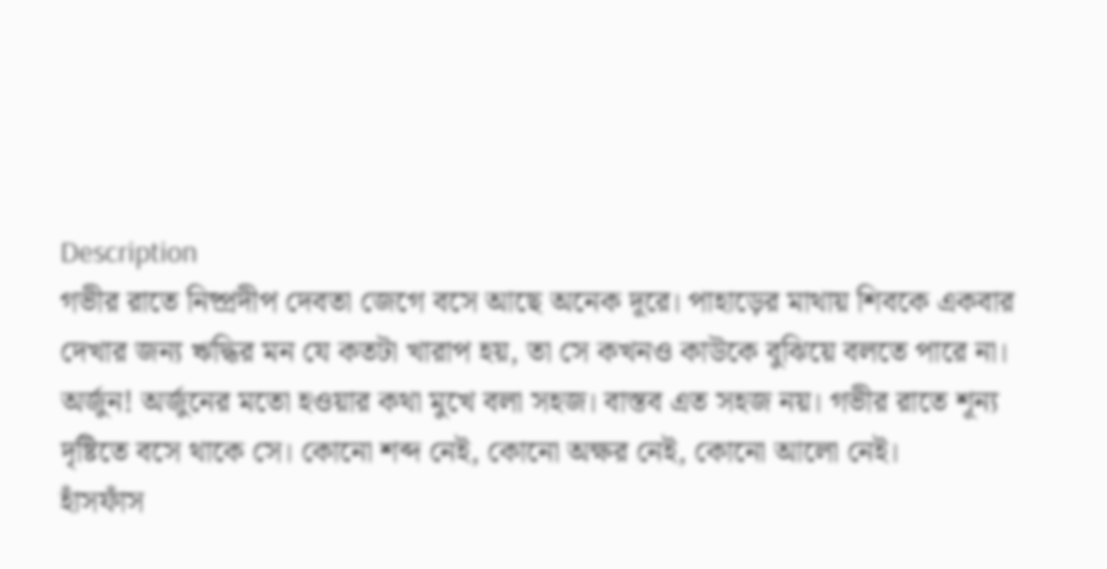Description
গভীর রাতে নিষ্প্রদীপ দেবতা জেগে বসে আছে অনেক দূরে। পাহাড়ের মাথায় শিবকে একবার দেখার জন্য ঋদ্ধির মন যে কতটা খারাপ হয়, তা সে কখনও কাউকে বুঝিয়ে বলতে পারে না। অর্জুন! অর্জুনের মতো হওয়ার কথা মুখে বলা সহজ। বাস্তব এত সহজ নয়। গভীর রাতে শূন্য দৃষ্টিতে বসে থাকে সে। কোনো শব্দ নেই, কোনো অক্ষর নেই, কোনো আলো নেই।
হাঁসফাঁস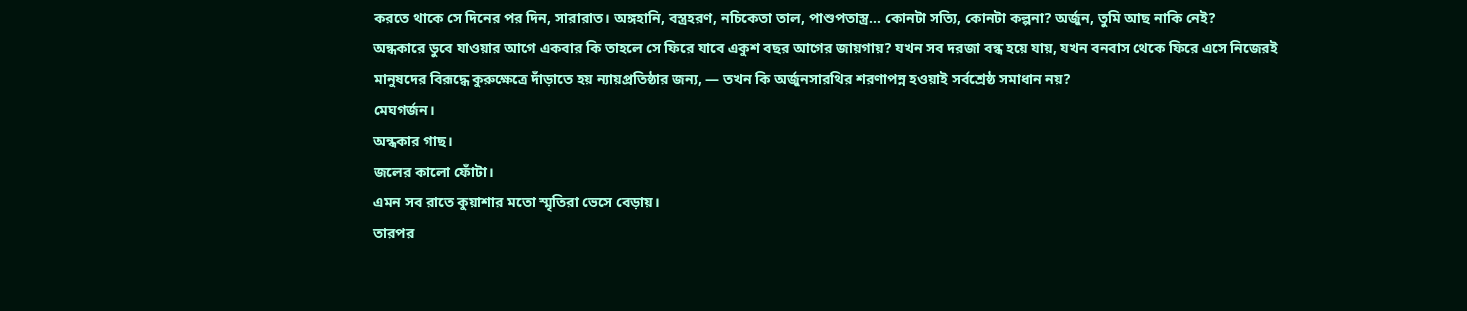করতে থাকে সে দিনের পর দিন, সারারাত। অঙ্গহানি, বস্ত্রহরণ, নচিকেতা তাল, পাশুপতাস্ত্র… কোনটা সত্যি, কোনটা কল্পনা? অর্জুন, তুমি আছ নাকি নেই?
অন্ধকারে ডুবে যাওয়ার আগে একবার কি তাহলে সে ফিরে যাবে একুশ বছর আগের জায়গায়? যখন সব দরজা বন্ধ হয়ে যায়, যখন বনবাস থেকে ফিরে এসে নিজেরই মানুষদের বিরূদ্ধে কুরুক্ষেত্রে দাঁড়াতে হয় ন্যায়প্রতিষ্ঠার জন্য, — তখন কি অর্জুনসারথির শরণাপন্ন হওয়াই সর্বশ্রেষ্ঠ সমাধান নয়?
মেঘগর্জন।
অন্ধকার গাছ।
জলের কালো ফোঁটা।
এমন সব রাতে কুয়াশার মতো স্মৃতিরা ভেসে বেড়ায়।
তারপর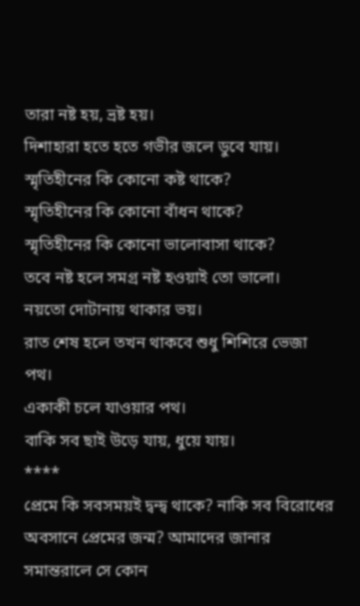তারা নষ্ট হয়, ভ্রষ্ট হয়।
দিশাহারা হতে হতে গভীর জলে ডুবে যায়।
স্মৃতিহীনের কি কোনো কষ্ট থাকে?
স্মৃতিহীনের কি কোনো বাঁধন থাকে?
স্মৃতিহীনের কি কোনো ভালোবাসা থাকে?
তবে নষ্ট হলে সমগ্র নষ্ট হওয়াই তো ভালো।
নয়তো দোটানায় থাকার ভয়।
রাত শেষ হলে তখন থাকবে শুধু শিশিরে ভেজা পথ।
একাকী চলে যাওয়ার পথ।
বাকি সব ছাই উড়ে যায়, ধুয়ে যায়।
****
প্রেমে কি সবসময়ই দ্বন্দ্ব থাকে? নাকি সব বিরোধের অবসানে প্রেমের জন্ম? আমাদের জানার সমান্তরালে সে কোন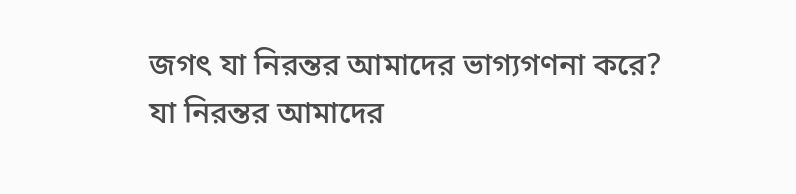জগৎ যা নিরন্তর আমাদের ভাগ্যগণনা করে? যা নিরন্তর আমাদের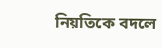নিয়তিকে বদলে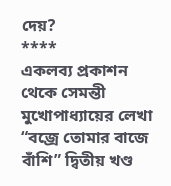দেয়?
****
একলব্য প্রকাশন থেকে সেমন্তী মুখোপাধ্যায়ের লেখা “বজ্রে তোমার বাজে বাঁশি” দ্বিতীয় খণ্ড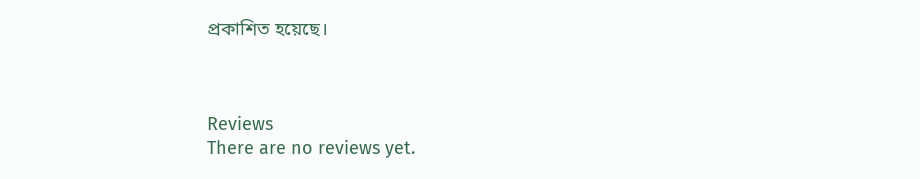প্রকাশিত হয়েছে।



Reviews
There are no reviews yet.